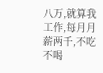八万,就算我工作,每月月薪两千,不吃不喝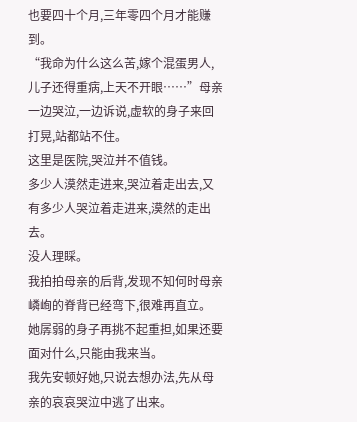也要四十个月,三年零四个月才能赚到。
“我命为什么这么苦,嫁个混蛋男人,儿子还得重病,上天不开眼……”母亲一边哭泣,一边诉说,虚软的身子来回打晃,站都站不住。
这里是医院,哭泣并不值钱。
多少人漠然走进来,哭泣着走出去,又有多少人哭泣着走进来,漠然的走出去。
没人理睬。
我拍拍母亲的后背,发现不知何时母亲嶙峋的脊背已经弯下,很难再直立。
她孱弱的身子再挑不起重担,如果还要面对什么,只能由我来当。
我先安顿好她,只说去想办法,先从母亲的哀哀哭泣中逃了出来。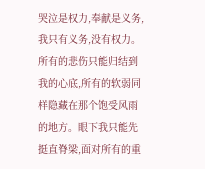哭泣是权力,奉献是义务,我只有义务,没有权力。
所有的悲伤只能归结到我的心底,所有的软弱同样隐藏在那个饱受风雨的地方。眼下我只能先挺直脊梁,面对所有的重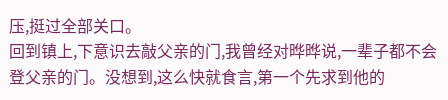压,挺过全部关口。
回到镇上,下意识去敲父亲的门,我曾经对晔晔说,一辈子都不会登父亲的门。没想到,这么快就食言,第一个先求到他的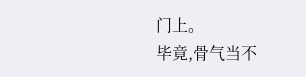门上。
毕竟,骨气当不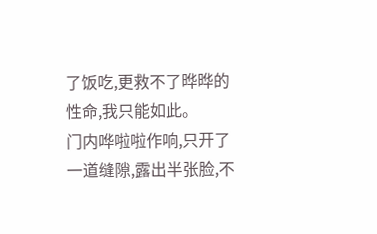了饭吃,更救不了晔晔的性命,我只能如此。
门内哗啦啦作响,只开了一道缝隙,露出半张脸,不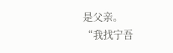是父亲。
“我找宁吾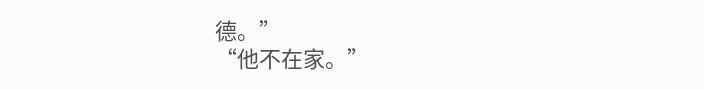德。”
“他不在家。”